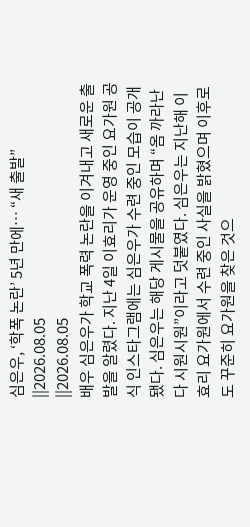심은우, ‘학폭 논란’ 5년 만에… “새 출발”
||2026.08.05
||2026.08.05
배우 심은우가 학교 폭력 논란을 이겨내고 새로운 출발을 알렸다. 지난 4일 이효리가 운영 중인 요가원 공식 인스타그램에는 심은우가 수련 중인 모습이 공개됐다. 심은우는 해당 게시물을 공유하며 “옴 까라난다 시원시원”이라고 덧붙였다. 심은우는 지난해 이효리 요가원에서 수련 중인 사실을 밝혔으며 이후로도 꾸준히 요가원을 찾은 것으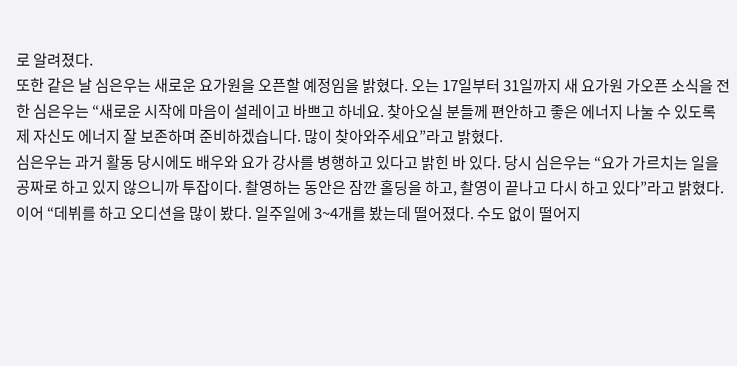로 알려졌다.
또한 같은 날 심은우는 새로운 요가원을 오픈할 예정임을 밝혔다. 오는 17일부터 31일까지 새 요가원 가오픈 소식을 전한 심은우는 “새로운 시작에 마음이 설레이고 바쁘고 하네요. 찾아오실 분들께 편안하고 좋은 에너지 나눌 수 있도록 제 자신도 에너지 잘 보존하며 준비하겠습니다. 많이 찾아와주세요”라고 밝혔다.
심은우는 과거 활동 당시에도 배우와 요가 강사를 병행하고 있다고 밝힌 바 있다. 당시 심은우는 “요가 가르치는 일을 공짜로 하고 있지 않으니까 투잡이다. 촬영하는 동안은 잠깐 홀딩을 하고, 촬영이 끝나고 다시 하고 있다”라고 밝혔다.
이어 “데뷔를 하고 오디션을 많이 봤다. 일주일에 3~4개를 봤는데 떨어졌다. 수도 없이 떨어지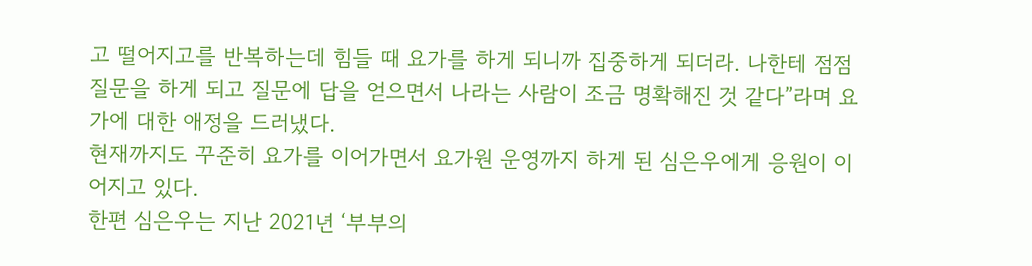고 떨어지고를 반복하는데 힘들 때 요가를 하게 되니까 집중하게 되더라. 나한테 점점 질문을 하게 되고 질문에 답을 얻으면서 나라는 사람이 조금 명확해진 것 같다”라며 요가에 대한 애정을 드러냈다.
현재까지도 꾸준히 요가를 이어가면서 요가원 운영까지 하게 된 심은우에게 응원이 이어지고 있다.
한편 심은우는 지난 2021년 ‘부부의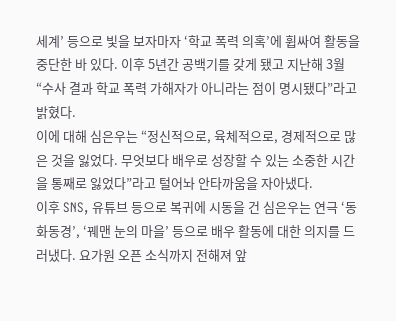세계’ 등으로 빛을 보자마자 ‘학교 폭력 의혹’에 휩싸여 활동을 중단한 바 있다. 이후 5년간 공백기를 갖게 됐고 지난해 3월 “수사 결과 학교 폭력 가해자가 아니라는 점이 명시됐다”라고 밝혔다.
이에 대해 심은우는 “정신적으로, 육체적으로, 경제적으로 많은 것을 잃었다. 무엇보다 배우로 성장할 수 있는 소중한 시간을 통째로 잃었다”라고 털어놔 안타까움을 자아냈다.
이후 SNS, 유튜브 등으로 복귀에 시동을 건 심은우는 연극 ‘동화동경’, ‘꿰맨 눈의 마을’ 등으로 배우 활동에 대한 의지를 드러냈다. 요가원 오픈 소식까지 전해져 앞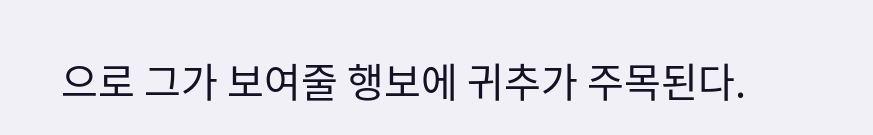으로 그가 보여줄 행보에 귀추가 주목된다.